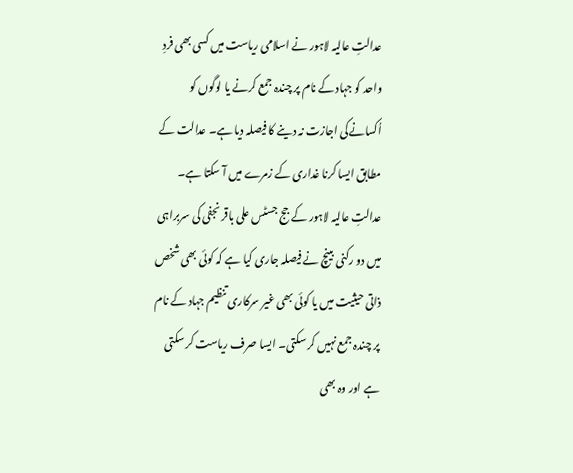عدالتِ عالیہ لاہور نے اسلامی ریاست میں کسی بھی فردِ واحد کو جہاد کے نام پر چندہ جمع کرنے یا لوگوں کو اُکسانےکی اجازت نہ دینے کا فیصلہ دیا ہے۔ عدالت کے مطابق ایسا کرنا غداری کے زمرے میں آ سکتا ہے۔
عدالتِ عالیہ لاہور کے جج جسٹس علی باقر نجفی کی سربراہی میں دو رکنی بینچ نے فیصلہ جاری کیا ہے کہ کوئی بھی شخص ذاتی حیثیت میں یا کوئی بھی غیر سرکاری تنظیم جہاد کے نام پر چندہ جمع نہیں کر سکتی۔ ایسا صرف ریاست کر سکتی ہے اور وہ بھی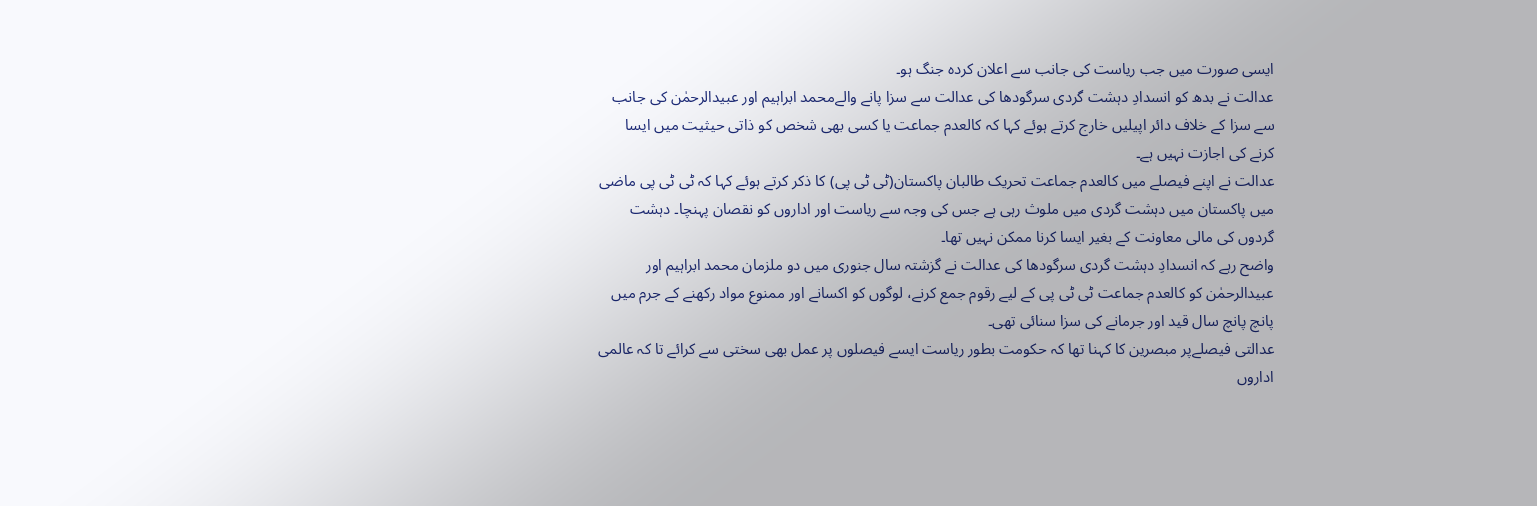ایسی صورت میں جب ریاست کی جانب سے اعلان کردہ جنگ ہو۔
عدالت نے بدھ کو انسدادِ دہشت گردی سرگودھا کی عدالت سے سزا پانے والےمحمد ابراہیم اور عبیدالرحمٰن کی جانب سے سزا کے خلاف دائر اپیلیں خارج کرتے ہوئے کہا کہ کالعدم جماعت یا کسی بھی شخص کو ذاتی حیثیت میں ایسا کرنے کی اجازت نہیں ہے۔
عدالت نے اپنے فیصلے میں کالعدم جماعت تحریک طالبان پاکستان(ٹی ٹی پی) کا ذکر کرتے ہوئے کہا کہ ٹی ٹی پی ماضی میں پاکستان میں دہشت گردی میں ملوث رہی ہے جس کی وجہ سے ریاست اور اداروں کو نقصان پہنچا۔ دہشت گردوں کی مالی معاونت کے بغیر ایسا کرنا ممکن نہیں تھا۔
واضح رہے کہ انسدادِ دہشت گردی سرگودھا کی عدالت نے گزشتہ سال جنوری میں دو ملزمان محمد ابراہیم اور عبیدالرحمٰن کو کالعدم جماعت ٹی ٹی پی کے لیے رقوم جمع کرنے، لوگوں کو اکسانے اور ممنوع مواد رکھنے کے جرم میں پانچ پانچ سال قید اور جرمانے کی سزا سنائی تھی۔
عدالتی فیصلےپر مبصرین کا کہنا تھا کہ حکومت بطور ریاست ایسے فیصلوں پر عمل بھی سختی سے کرائے تا کہ عالمی اداروں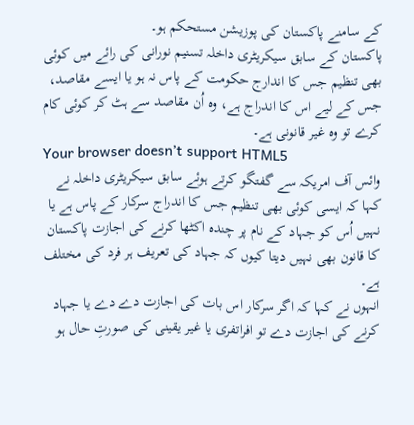کے سامنے پاکستان کی پوزیشن مستحکم ہو۔
پاکستان کے سابق سیکریٹری داخلہ تسنیم نورانی کی رائے میں کوئی بھی تنظیم جس کا اندارج حکومت کے پاس نہ ہو یا ایسے مقاصد، جس کے لیے اس کا اندراج ہے، وہ اُن مقاصد سے ہٹ کر کوئی کام کرے تو وہ غیر قانونی ہے۔
Your browser doesn’t support HTML5
وائس آف امریکہ سے گفتگو کرتے ہوئے سابق سیکریٹری داخلہ نے کہا کہ ایسی کوئی بھی تنظیم جس کا اندراج سرکار کے پاس ہے یا نہیں اُس کو جہاد کے نام پر چندہ اکٹھا کرنے کی اجازت پاکستان کا قانون بھی نہیں دیتا کیوں کہ جہاد کی تعریف ہر فرد کی مختلف ہے۔
انہوں نے کہا کہ اگر سرکار اس بات کی اجازت دے دے یا جہاد کرنے کی اجازت دے تو افراتفری یا غیر یقینی کی صورتِ حال ہو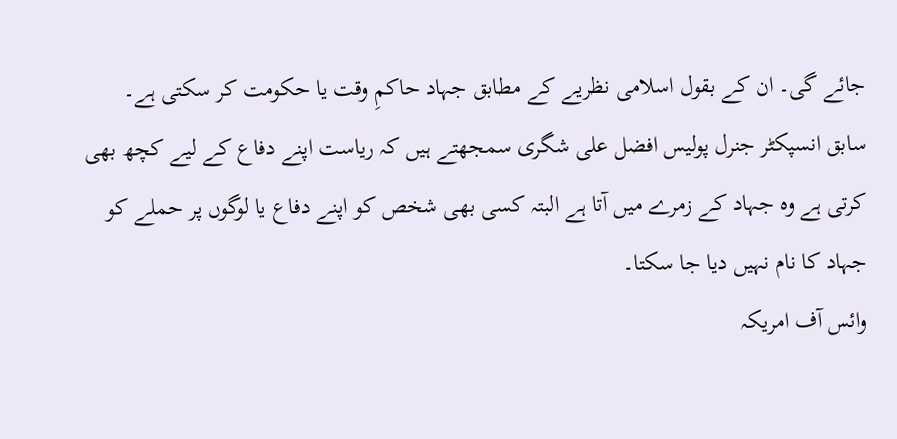جائے گی۔ ان کے بقول اسلامی نظریے کے مطابق جہاد حاکمِ وقت یا حکومت کر سکتی ہے۔
سابق انسپکٹر جنرل پولیس افضل علی شگری سمجھتے ہیں کہ ریاست اپنے دفاع کے لیے کچھ بھی کرتی ہے وہ جہاد کے زمرے میں آتا ہے البتہ کسی بھی شخص کو اپنے دفاع یا لوگوں پر حملے کو جہاد کا نام نہیں دیا جا سکتا۔
وائس آف امریکہ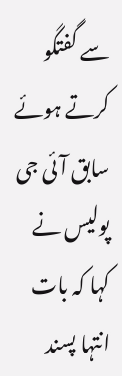سے گفتگو کرتے ہوئے سابق آئی جی پولیس نے کہا کہ بات انتہا پسند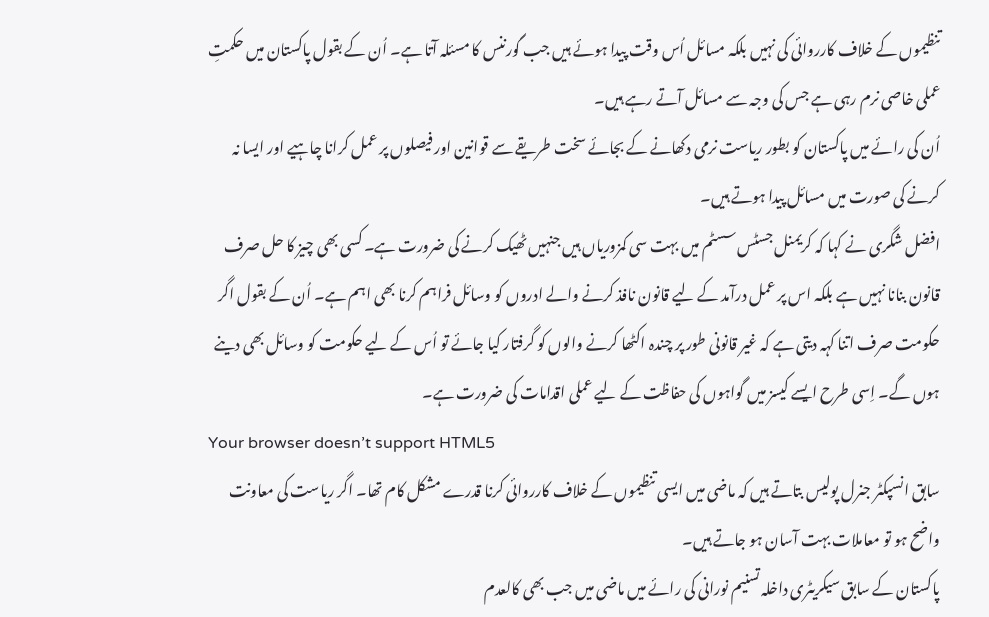تنظیموں کے خلاف کارروائی کی نہیں بلکہ مسائل اُس وقت پیدا ہوئے ہیں جب گورننس کا مسئلہ آتا ہے۔ اُن کے بقول پاکستان میں حکمتِ عملی خاصی نرم رہی ہے جس کی وجہ سے مسائل آتے رہے ہیں۔
اُن کی رائے میں پاکستان کو بطور ریاست نرمی دکھانے کے بجائے سخت طریقے سے قوانین اور فیصلوں پر عمل کرانا چاہیے اور ایسا نہ کرنے کی صورت میں مسائل پیدا ہوتے ہیں۔
افضل شگری نے کہا کہ کریمنل جسٹس سسٹم میں بہت سی کمزوریاں ہیں جنہیں ٹھیک کرنے کی ضرورت ہے۔ کسی بھی چیز کا حل صرف قانون بنانا نہیں ہے بلکہ اس پر عمل درآمد کے لیے قانون نافذ کرنے والے ادروں کو وسائل فراہم کرنا بھی اہم ہے۔ اُن کے بقول اگر حکومت صرف اتنا کہہ دیتی ہے کہ غیر قانونی طور پر چندہ اکٹھا کرنے والوں کو گرفتار کیا جائے تو اُس کے لیے حکومت کو وسائل بھی دینے ہوں گے۔ اِسی طرح ایسے کیسز میں گواہوں کی حفاظت کے لیے عملی اقدامات کی ضرورت ہے۔
Your browser doesn’t support HTML5
سابق انسپکٹر جنرل پولیس بتاتے ہیں کہ ماضی میں ایسی تنظیموں کے خلاف کارروائی کرنا قدرے مشکل کام تھا۔ اگر ریاست کی معاونت واضح ہو تو معاملات بہت آسان ہو جاتے ہیں۔
پاکستان کے سابق سیکریٹری داخلہ تسنیم نورانی کی رائے میں ماضی میں جب بھی کالعدم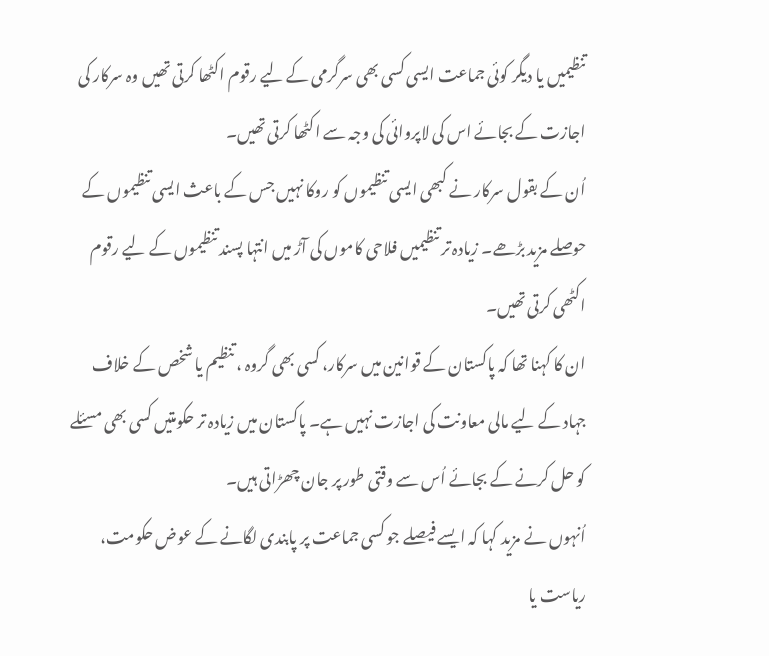تنظیمیں یا دیگر کوئی جماعت ایسی کسی بھی سرگرمی کے لیے رقوم اکٹھا کرتی تھیں وہ سرکار کی اجازت کے بجائے اس کی لاپروائی کی وجہ سے اکٹھا کرتی تھیں۔
اُن کے بقول سرکار نے کبھی ایسی تنظیموں کو روکا نہیں جس کے باعث ایسی تنظیموں کے حوصلے مزید بڑھے۔ زیادہ تر تنظیمیں فلاحی کاموں کی آڑ میں انتہا پسند تنظیموں کے لیے رقوم اکٹھی کرتی تھیں۔
ان کا کہنا تھا کہ پاکستان کے قوانین میں سرکار، کسی بھی گروہ ، تنظیم یا شخص کے خلاف جہاد کے لیے مالی معاونت کی اجازت نہیں ہے۔ پاکستان میں زیادہ تر حکومتیں کسی بھی مسئلے کو حل کرنے کے بجائے اُس سے وقتی طور پر جان چھڑاتی ہیں۔
اُنہوں نے مزید کہا کہ ایسے فیصلے جو کسی جماعت پر پابندی لگانے کے عوض حکومت، ریاست یا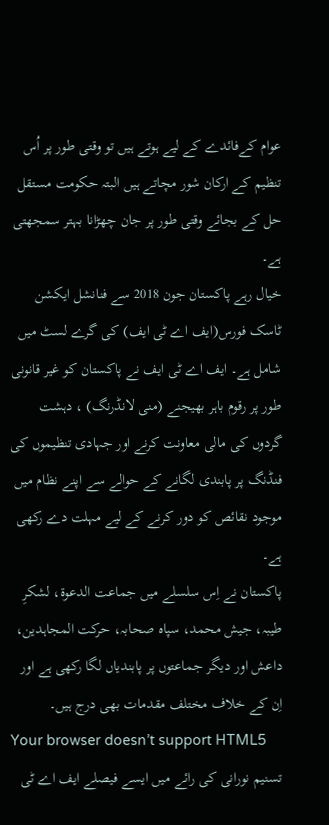عوام کےفائدے کے لیے ہوتے ہیں تو وقتی طور پر اُس تنظیم کے ارکان شور مچاتے ہیں البتہ حکومت مستقل حل کے بجائے وقتی طور پر جان چھڑانا بہتر سمجھتی ہے۔
خیال رہے پاکستان جون 2018 سے فنانشل ایکشن ٹاسک فورس(ایف اے ٹی ایف) کی گرے لسٹ میں شامل ہے۔ ایف اے ٹی ایف نے پاکستان کو غیر قانونی طور پر رقوم باہر بھیجنے (منی لانڈرنگ) ، دہشت گردوں کی مالی معاونت کرنے اور جہادی تنظیموں کی فنڈنگ پر پابندی لگانے کے حوالے سے اپنے نظام میں موجود نقائص کو دور کرنے کے لیے مہلت دے رکھی ہے۔
پاکستان نے اِس سلسلے میں جماعت الدعوة، لشکرِ طیبہ، جیش محمد، سپاہ صحابہ، حرکت المجاہدین، داعش اور دیگر جماعتوں پر پابندیاں لگا رکھی ہے اور اِن کے خلاف مختلف مقدمات بھی درج ہیں۔
Your browser doesn’t support HTML5
تسنیم نورانی کی رائے میں ایسے فیصلے ایف اے ٹی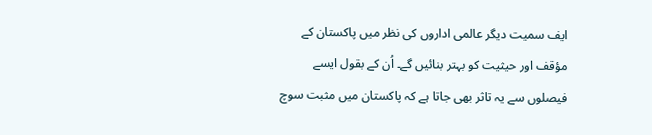ایف سمیت دیگر عالمی اداروں کی نظر میں پاکستان کے مؤقف اور حیثیت کو بہتر بنائیں گے۔ اُن کے بقول ایسے فیصلوں سے یہ تاثر بھی جاتا ہے کہ پاکستان میں مثبت سوچ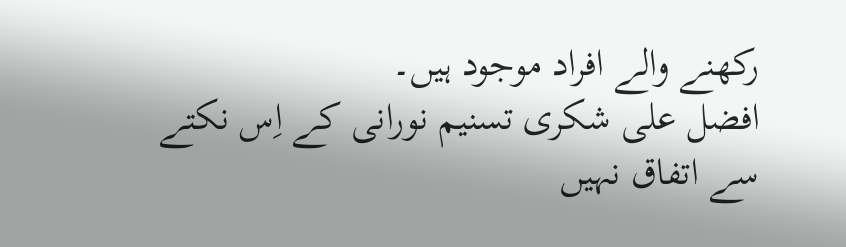رکھنے والے افراد موجود ہیں۔
افضل علی شکری تسنیم نورانی کے اِس نکتے سے اتفاق نہیں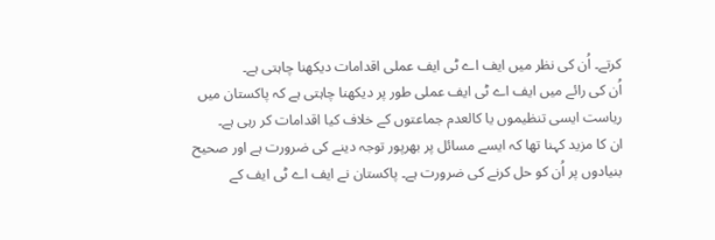کرتے۔ اُن کی نظر میں ایف اے ٹی ایف عملی اقدامات دیکھنا چاہتی ہے۔
اُن کی رائے میں ایف اے ٹی ایف عملی طور پر دیکھنا چاہتی ہے کہ پاکستان میں ریاست ایسی تنظیموں یا کالعدم جماعتوں کے خلاف کیا اقدامات کر رہی ہے۔
ان کا مزید کہنا تھا کہ ایسے مسائل پر بھرپور توجہ دینے کی ضرورت ہے اور صحیح بنیادوں پر اُن کو حل کرنے کی ضرورت ہے۔ پاکستان نے ایف اے ٹی ایف کے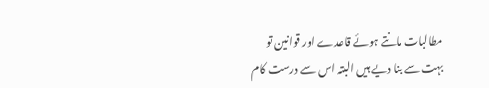مطالبات مانتے ہوئے قاعدے اور قوانین تو بہت سے بنا دیے ہیں البتہ اس سے درست کام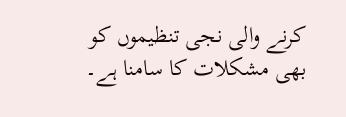کرنے والی نجی تنظیموں کو بھی مشکلات کا سامنا ہے۔